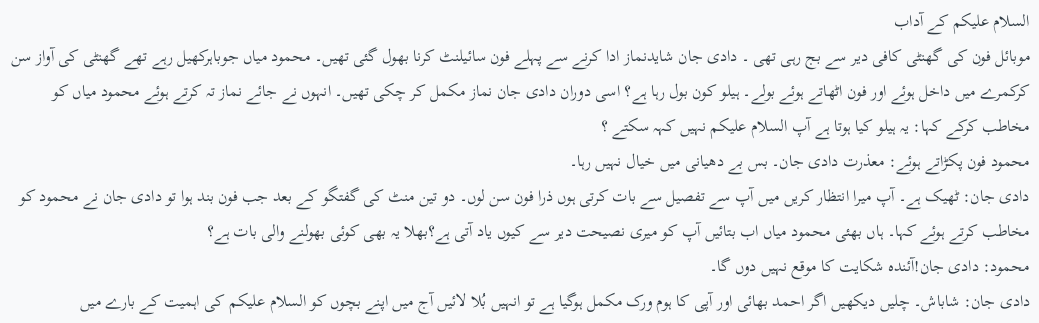السلام علیکم کے آداب
موبائل فون کی گھنٹی کافی دیر سے بج رہی تھی ۔ دادی جان شایدنماز ادا کرنے سے پہلے فون سائیلنٹ کرنا بھول گئی تھیں۔ محمود میاں جوباہرکھیل رہے تھے گھنٹی کی آواز سن کرکمرے میں داخل ہوئے اور فون اٹھاتے ہوئے بولے۔ ہیلو کون بول رہا ہے؟ اسی دوران دادی جان نماز مکمل کر چکی تھیں۔ انہوں نے جائے نماز تہ کرتے ہوئے محمود میاں کو مخاطب کرکے کہا: یہ ہیلو کیا ہوتا ہے آپ السلام علیکم نہیں کہہ سکتے ؟
محمود فون پکڑاتے ہوئے: معذرت دادی جان۔ بس بے دھیانی میں خیال نہیں رہا۔
دادی جان: ٹھیک ہے۔ آپ میرا انتظار کریں میں آپ سے تفصیل سے بات کرتی ہوں ذرا فون سن لوں۔ دو تین منٹ کی گفتگو کے بعد جب فون بند ہوا تو دادی جان نے محمود کو مخاطب کرتے ہوئے کہا۔ ہاں بھئی محمود میاں اب بتائیں آپ کو میری نصیحت دیر سے کیوں یاد آتی ہے؟بھلا یہ بھی کوئی بھولنے والی بات ہے؟
محمود: دادی جان!آئندہ شکایت کا موقع نہیں دوں گا۔
دادی جان: شاباش۔ چلیں دیکھیں اگر احمد بھائی اور آپی کا ہوم ورک مکمل ہوگیا ہے تو انہیں بُلا لائیں آج میں اپنے بچوں کو السلام علیکم کی اہمیت کے بارے میں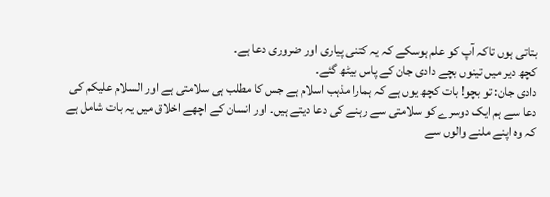بتاتی ہوں تاکہ آپ کو علم ہوسکے کہ یہ کتنی پیاری اور ضروری دعا ہے۔
کچھ دیر میں تینوں بچے دادی جان کے پاس بیٹھ گئے۔
دادی جان: تو بچو! بات کچھ یوں ہے کہ ہمارا مذہب اسلام ہے جس کا مطلب ہی سلامتی ہے اور السلام علیکم کی دعا سے ہم ایک دوسرے کو سلامتی سے رہنے کی دعا دیتے ہیں۔ اور انسان کے اچھے اخلاق میں یہ بات شامل ہے کہ وہ اپنے ملنے والوں سے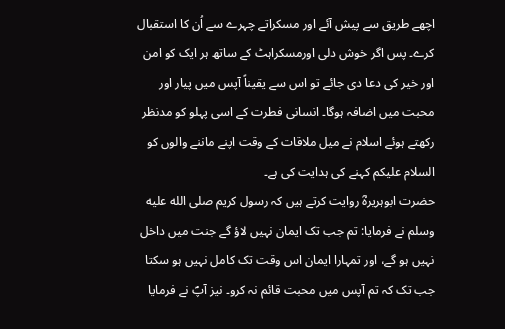اچھے طریق سے پیش آئے اور مسکراتے چہرے سے اُن کا استقبال کرے۔ پس اگر خوش دلی اورمسکراہٹ کے ساتھ ہر ایک کو امن اور خیر کی دعا دی جائے تو اس سے یقیناً آپس میں پیار اور محبت میں اضافہ ہوگا۔ انسانی فطرت کے اسی پہلو کو مدنظر رکھتے ہوئے اسلام نے میل ملاقات کے وقت اپنے ماننے والوں کو السلام علیکم کہنے کی ہدایت کی ہے۔
حضرت ابوہریرہؓ روایت کرتے ہیں کہ رسول کریم صلى الله عليه وسلم نے فرمایا: تم جب تک ایمان نہیں لاؤ گے جنت میں داخل نہیں ہو گے، اور تمہارا ایمان اس وقت تک کامل نہیں ہو سکتا جب تک کہ تم آپس میں محبت قائم نہ کرو۔ نیز آپؐ نے فرمایا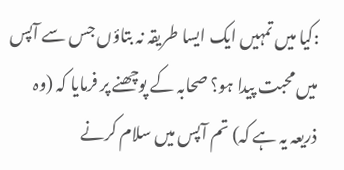:کیا میں تمہیں ایک ایسا طریقہ نہ بتاؤں جس سے آپس میں محبت پیدا ہو؟ صحابہ کے پوچھنے پر فرمایا کہ (وہ ذریعہ یہ ہے کہ) تم آپس میں سلام کرنے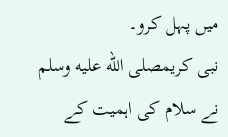میں پہل کرو۔
نبی کریمصلى الله عليه وسلم نے سلام کی اہمیت کے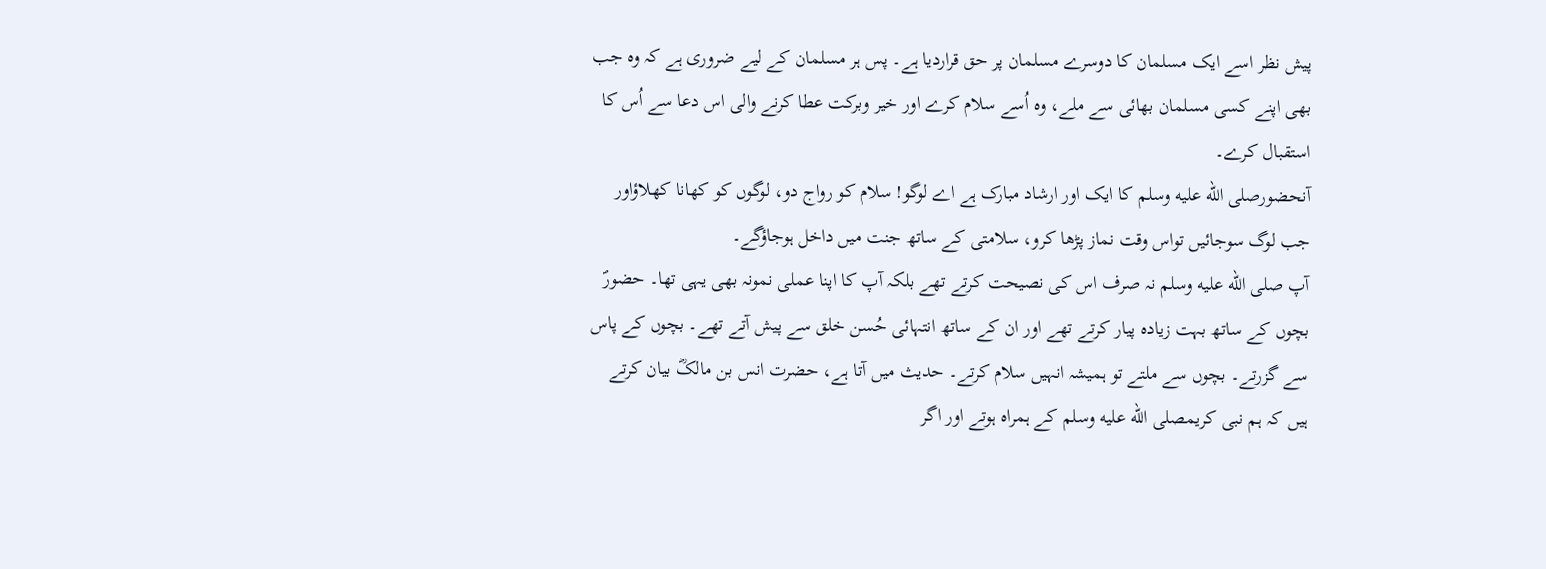پیش نظر اسے ایک مسلمان کا دوسرے مسلمان پر حق قراردیا ہے۔ پس ہر مسلمان کے لیے ضروری ہے کہ وہ جب بھی اپنے کسی مسلمان بھائی سے ملے، وہ اُسے سلام کرے اور خیر وبرکت عطا کرنے والی اس دعا سے اُس کا استقبال کرے۔
آنحضورصلى الله عليه وسلم کا ایک اور ارشاد مبارک ہے اے لوگو! سلام کو رواج دو، لوگوں کو کھانا کھلاؤاور جب لوگ سوجائیں تواس وقت نماز پڑھا کرو، سلامتی کے ساتھ جنت میں داخل ہوجاؤگے۔
آپ صلى الله عليه وسلم نہ صرف اس کی نصیحت کرتے تھے بلکہ آپ کا اپنا عملی نمونہ بھی یہی تھا۔ حضورؐ بچوں کے ساتھ بہت زیادہ پیار کرتے تھے اور ان کے ساتھ انتہائی حُسن خلق سے پیش آتے تھے۔ بچوں کے پاس سے گزرتے۔ بچوں سے ملتے تو ہمیشہ انہیں سلام کرتے۔ حدیث میں آتا ہے، حضرت انس بن مالکؓ بیان کرتے ہیں کہ ہم نبی کریمصلى الله عليه وسلم کے ہمراہ ہوتے اور اگر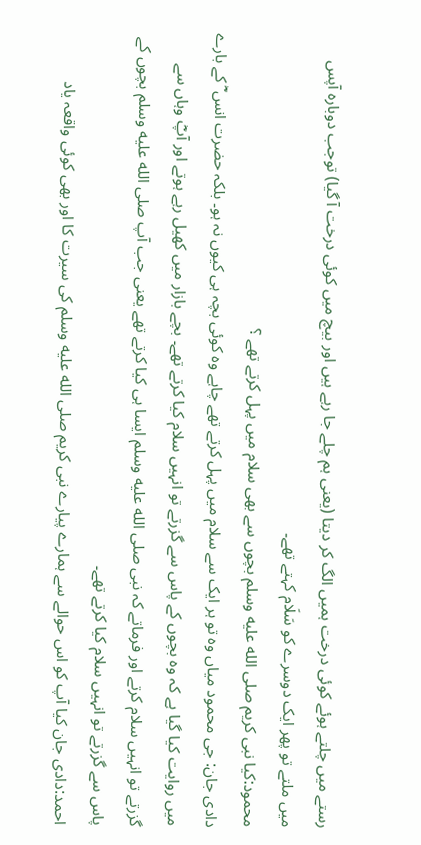رستے میں چلتے ہوئے کوئی درخت ہمیں الگ کر دیتا (یعنی ہم چلے جا رہے ہیں اور بیچ میں کوئی درخت آ گیا) توجب دوبارہ آپس میں ملتے تو پھر ایک دوسرے کو سَلَام کہتے تھے۔
محمود:کیا نبی کریم صلى الله عليه وسلم بچوں سے بھی سلام میں پہل کرتے تھے ؟
دادی جان: جی محمود میاں وہ تو ہر ایک سے سلام میں پہل کرتے تھے چاہے وہ کوئی بچہ ہی کیوں نہ ہو۔ بلکہ حضرت انس ؓ کے بارے میں روایت کیا گیا ہے کہ وہ بچوں کے پاس سے گزرتے تو انہیں سلام کیا کرتے تھے۔ بچے بازار میں کھیل رہے ہوتے اور آپؓ وہاں سے گزرتے تو انہیں سلام کرتے اور فرماتے کہ نبی صلى الله عليه وسلم ایسا ہی کیا کرتے تھے یعنی جب آپ صلى الله عليه وسلم بچوں کے پاس سے گزرتے تو انہیں سلام کیا کرتے تھے۔
احمد:دادی جان کیا آپ کو اس حوالے سے ہمارے پیارے نبی کریم صلى الله عليه وسلم کی سیرت کا اور بھی کوئی واقعہ یاد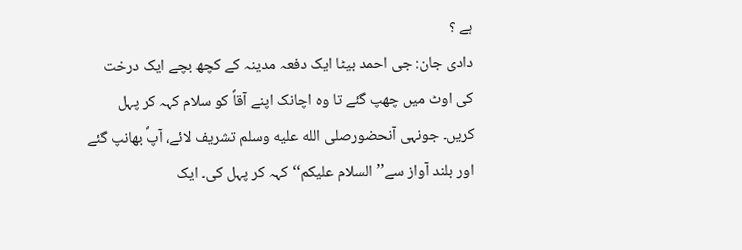ہے ؟
دادی جان: جی احمد بیٹا ایک دفعہ مدینہ کے کچھ بچے ایک درخت کی اوٹ میں چھپ گئے تا وہ اچانک اپنے آقاؐ کو سلام کہہ کر پہل کریں۔ جونہی آنحضورصلى الله عليه وسلم تشریف لائے، آپؐ بھانپ گئے اور بلند آواز سے’’السلام علیکم‘‘ کہہ کر پہل کی۔ ایک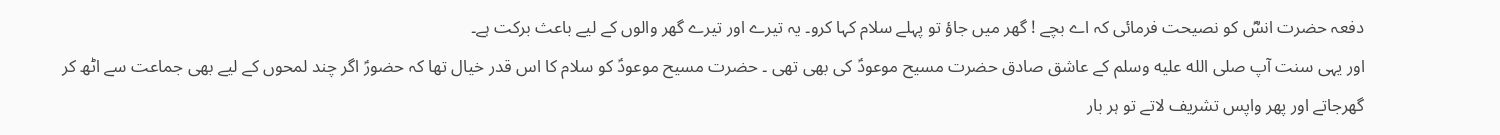دفعہ حضرت انسؓ کو نصیحت فرمائی کہ اے بچے ! گھر میں جاؤ تو پہلے سلام کہا کرو۔ یہ تیرے اور تیرے گھر والوں کے لیے باعث برکت ہے۔
اور یہی سنت آپ صلى الله عليه وسلم کے عاشق صادق حضرت مسیح موعودؑ کی بھی تھی ۔ حضرت مسیح موعودؑ کو سلام کا اس قدر خیال تھا کہ حضورؑ اگر چند لمحوں کے لیے بھی جماعت سے اٹھ کر گھرجاتے اور پھر واپس تشریف لاتے تو ہر بار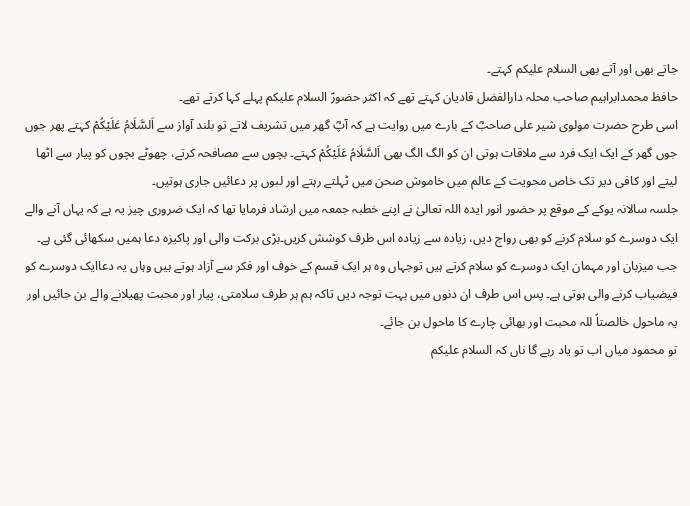جاتے بھی اور آتے بھی السلام علیکم کہتے۔
حافظ محمدابراہیم صاحب محلہ دارالفضل قادیان کہتے تھے کہ اکثر حضورؑ السلام علیکم پہلے کہا کرتے تھے۔
اسی طرح حضرت مولوی شیر علی صاحبؓ کے بارے میں روایت ہے کہ آپؓ گھر میں تشریف لاتے تو بلند آواز سے اَلسَّلَامُ عَلَیْکُمْ کہتے پھر جوں جوں گھر کے ایک ایک فرد سے ملاقات ہوتی ان کو الگ الگ بھی اَلسَّلَامُ عَلَیْکُمْ کہتے۔ بچوں سے مصافحہ کرتے، چھوٹے بچوں کو پیار سے اٹھا لیتے اور کافی دیر تک خاص محویت کے عالم میں خاموش صحن میں ٹہلتے رہتے اور لبوں پر دعائیں جاری ہوتیں۔
جلسہ سالانہ یوکے کے موقع پر حضور انور ایدہ اللہ تعالیٰ نے اپنے خطبہ جمعہ میں ارشاد فرمایا تھا کہ ایک ضروری چیز یہ ہے کہ یہاں آنے والے ایک دوسرے کو سلام کرنے کو بھی رواج دیں، زیادہ سے زیادہ اس طرف کوشش کریں۔بڑی برکت والی اور پاکیزہ دعا ہمیں سکھائی گئی ہے۔ جب میزبان اور مہمان ایک دوسرے کو سلام کرتے ہیں توجہاں وہ ہر ایک قسم کے خوف اور فکر سے آزاد ہوتے ہیں وہاں یہ دعاایک دوسرے کو فیضیاب کرنے والی ہوتی ہے۔ پس اس طرف ان دنوں میں بہت توجہ دیں تاکہ ہم ہر طرف سلامتی، پیار اور محبت پھیلانے والے بن جائیں اور یہ ماحول خالصتاً للہ محبت اور بھائی چارے کا ماحول بن جائے۔
تو محمود میاں اب تو یاد رہے گا ناں کہ السلام علیکم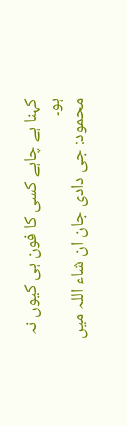کہنا ہے چاہے کسی کا فون ہی کیوں نہ ہو۔
محمود: جی دادی جان ان شاء اللہ میں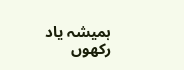ہمیشہ یاد رکھوں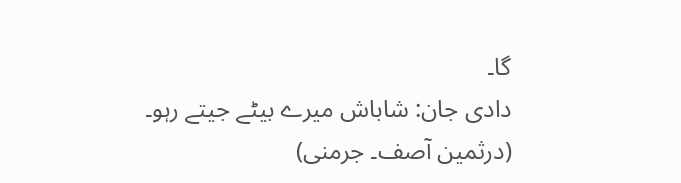گا۔
دادی جان: شاباش میرے بیٹے جیتے رہو۔
(درثمین آصف۔ جرمنی)